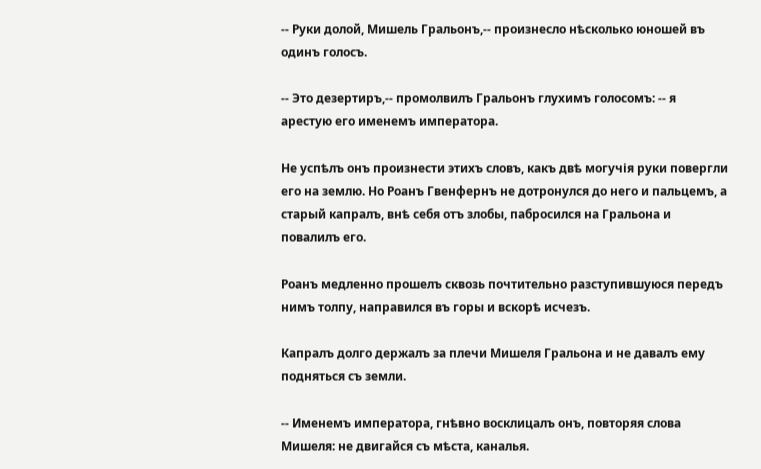-- Руки долой, Мишель Гральонъ,-- произнесло нѣсколько юношей въ одинъ голосъ.

-- Это дезертиръ,-- промолвилъ Гральонъ глухимъ голосомъ: -- я арестую его именемъ императора.

Не успѣлъ онъ произнести этихъ словъ, какъ двѣ могучія руки повергли его на землю. Но Роанъ Гвенфернъ не дотронулся до него и пальцемъ, а старый капралъ, внѣ себя отъ злобы, пабросился на Гральона и повалилъ его.

Роанъ медленно прошелъ сквозь почтительно разступившуюся передъ нимъ толпу, направился въ горы и вскорѣ исчезъ.

Капралъ долго держалъ за плечи Мишеля Гральона и не давалъ ему подняться съ земли.

-- Именемъ императора, гнѣвно восклицалъ онъ, повторяя слова Мишеля: не двигайся съ мѣста, каналья.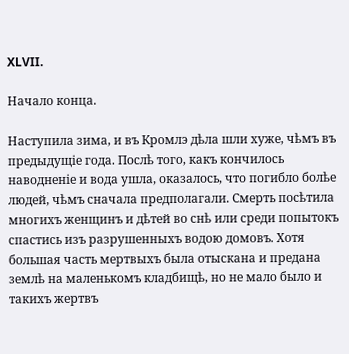XLVII.

Начало конца.

Наступила зима, и въ Кромлэ дѣла шли хуже, чѣмъ въ предыдущіе года. Послѣ того, какъ кончилось наводненіе и вода ушла, оказалось, что погибло болѣе людей, чѣмъ сначала предполагали. Смерть посѣтила многихъ женщинъ и дѣтей во снѣ или среди попытокъ спастись изъ разрушенныхъ водою домовъ. Хотя большая часть мертвыхъ была отыскана и предана землѣ на маленькомъ кладбищѣ, но не мало было и такихъ жертвъ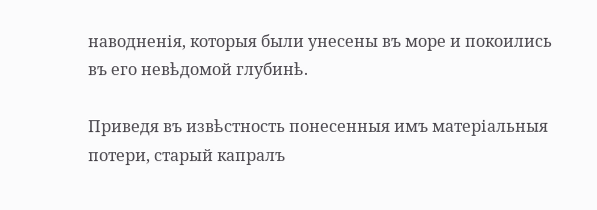наводненія, которыя были унесены въ море и покоились въ его невѣдомой глубинѣ.

Приведя въ извѣстность понесенныя имъ матеріальныя потери, старый капралъ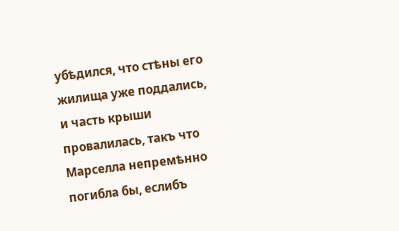убѣдился, что стѣны его жилища уже поддались, и часть крыши провалилась, такъ что Марселла непремѣнно погибла бы, еслибъ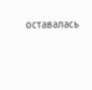оставалась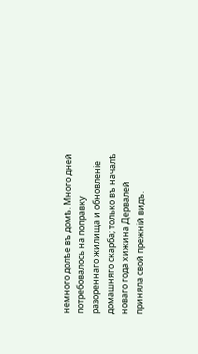немного долѣе въ домѣ. Много дней потребовалось на поправку разореннаго жилища и обновленіе домашняго скарба; только въ началѣ новаго года хижина Дервалей приняла свой прежній видъ.